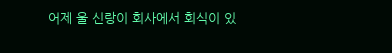어제 울 신랑이 회사에서 회식이 있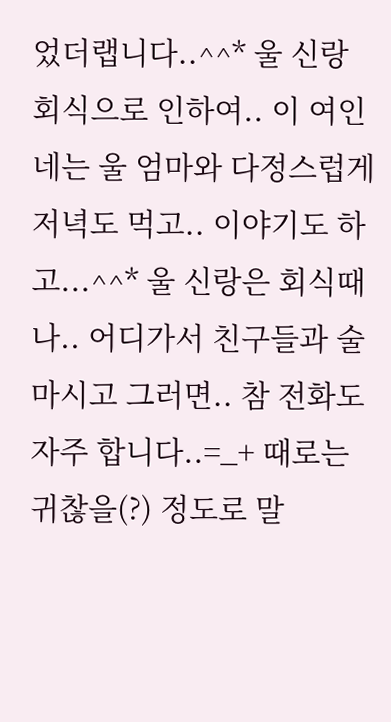었더랩니다..^^* 울 신랑 회식으로 인하여.. 이 여인네는 울 엄마와 다정스럽게 저녁도 먹고.. 이야기도 하고...^^* 울 신랑은 회식때나.. 어디가서 친구들과 술 마시고 그러면.. 참 전화도 자주 합니다..=_+ 때로는 귀찮을(?) 정도로 말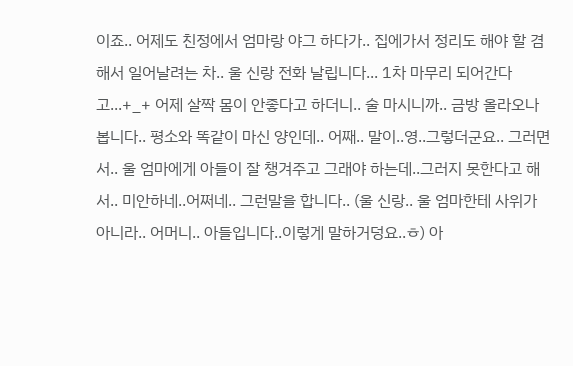이죠.. 어제도 친정에서 엄마랑 야그 하다가.. 집에가서 정리도 해야 할 겸 해서 일어날려는 차.. 울 신랑 전화 날립니다... 1차 마무리 되어간다고...+_+ 어제 살짝 몸이 안좋다고 하더니.. 술 마시니까.. 금방 올라오나 봅니다.. 평소와 똑같이 마신 양인데.. 어째.. 말이..영..그렇더군요.. 그러면서.. 울 엄마에게 아들이 잘 챙겨주고 그래야 하는데..그러지 못한다고 해서.. 미안하네..어쩌네.. 그런말을 합니다.. (울 신랑.. 울 엄마한테 사위가 아니라.. 어머니.. 아들입니다..이렇게 말하거덩요..ㅎ) 아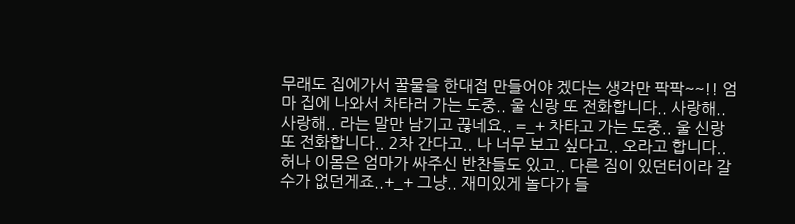무래도 집에가서 꿀물을 한대접 만들어야 겠다는 생각만 팍팍~~!! 엄마 집에 나와서 차타러 가는 도중.. 울 신랑 또 전화합니다.. 사랑해..사랑해.. 라는 말만 남기고 끊네요.. =_+ 차타고 가는 도중.. 울 신랑 또 전화합니다.. 2차 간다고.. 나 너무 보고 싶다고.. 오라고 합니다.. 허나 이몸은 엄마가 싸주신 반찬들도 있고.. 다른 짐이 있던터이라 갈수가 없던게죠..+_+ 그냥.. 재미있게 놀다가 들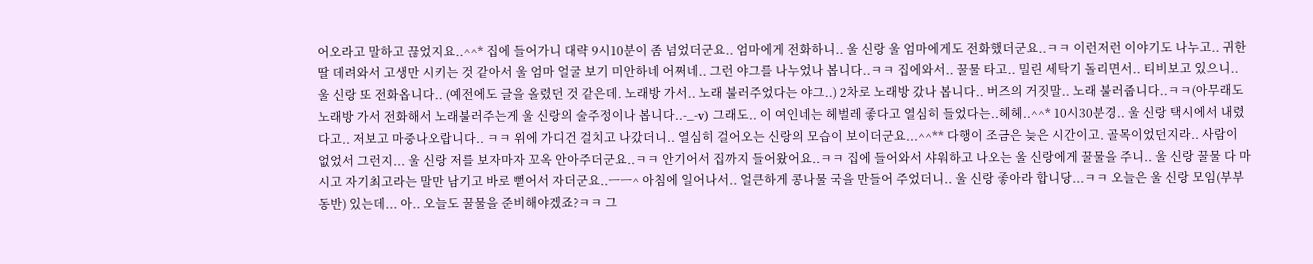어오라고 말하고 끊었지요..^^* 집에 들어가니 대략 9시10분이 좀 넘었더군요.. 엄마에게 전화하니.. 울 신랑 울 엄마에게도 전화했더군요..ㅋㅋ 이런저런 이야기도 나누고.. 귀한 딸 데려와서 고생만 시키는 것 같아서 울 엄마 얼굴 보기 미안하네 어쩌네.. 그런 야그를 나누었나 봅니다..ㅋㅋ 집에와서.. 꿀물 타고.. 밀린 세탁기 돌리면서.. 티비보고 있으니.. 울 신랑 또 전화옵니다.. (예전에도 글을 올렸던 것 같은데. 노래방 가서.. 노래 불러주었다는 야그..) 2차로 노래방 갔나 봅니다.. 버즈의 거짓말.. 노래 불러줍니다..ㅋㅋ(아무래도 노래방 가서 전화해서 노래불러주는게 울 신랑의 술주정이나 봅니다..-_-v) 그래도.. 이 여인네는 헤벌레 좋다고 열심히 들었다는..헤헤..^^* 10시30분경.. 울 신랑 택시에서 내렸다고.. 저보고 마중나오랍니다.. ㅋㅋ 위에 가디건 걸치고 나갔더니.. 열심히 걸어오는 신랑의 모습이 보이더군요...^^** 다행이 조금은 늦은 시간이고. 골목이었던지라.. 사람이 없었서 그런지... 울 신랑 저를 보자마자 꼬옥 안아주더군요..ㅋㅋ 안기어서 집까지 들어왔어요..ㅋㅋ 집에 들어와서 샤워하고 나오는 울 신랑에게 꿀물을 주니.. 울 신랑 꿀물 다 마시고 자기최고라는 말만 남기고 바로 뻗어서 자더군요..ㅡㅡ^ 아침에 일어나서.. 얼큰하게 콩나물 국을 만들어 주었더니.. 울 신랑 좋아라 합니당...ㅋㅋ 오늘은 울 신랑 모임(부부동반) 있는데... 아.. 오늘도 꿀물을 준비해야겠죠?ㅋㅋ 그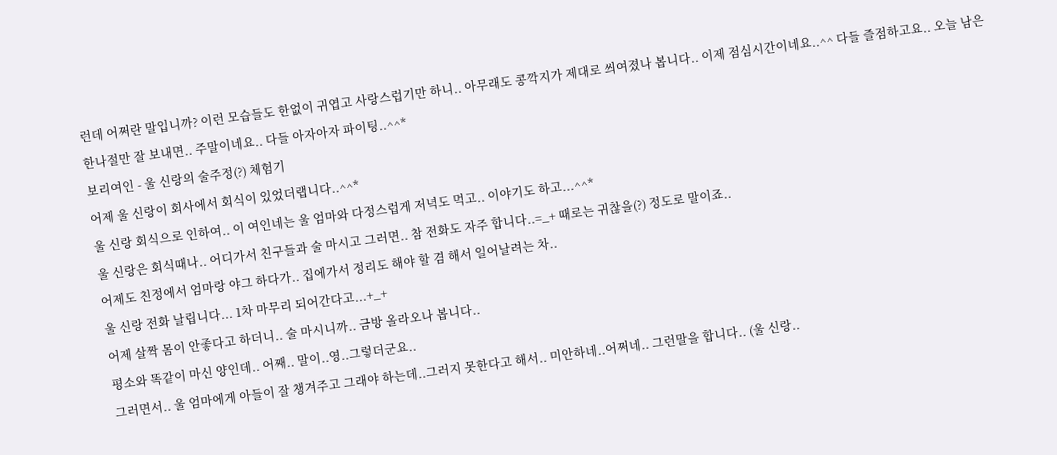런데 어쩌란 말입니까? 이런 모습들도 한없이 귀엽고 사랑스럽기만 하니.. 아무래도 콩깍지가 제대로 씌여졌나 봅니다.. 이제 점심시간이네요..^^ 다들 즐점하고요.. 오늘 남은 한나절만 잘 보내면.. 주말이네요.. 다들 아자아자 파이팅..^^*
보리여인 - 울 신랑의 술주정(?) 체험기
어제 울 신랑이 회사에서 회식이 있었더랩니다..^^*
울 신랑 회식으로 인하여.. 이 여인네는 울 엄마와 다정스럽게 저녁도 먹고.. 이야기도 하고...^^*
울 신랑은 회식때나.. 어디가서 친구들과 술 마시고 그러면.. 참 전화도 자주 합니다..=_+ 때로는 귀찮을(?) 정도로 말이죠..
어제도 친정에서 엄마랑 야그 하다가.. 집에가서 정리도 해야 할 겸 해서 일어날려는 차..
울 신랑 전화 날립니다... 1차 마무리 되어간다고...+_+
어제 살짝 몸이 안좋다고 하더니.. 술 마시니까.. 금방 올라오나 봅니다..
평소와 똑같이 마신 양인데.. 어째.. 말이..영..그렇더군요..
그러면서.. 울 엄마에게 아들이 잘 챙겨주고 그래야 하는데..그러지 못한다고 해서.. 미안하네..어쩌네.. 그런말을 합니다.. (울 신랑..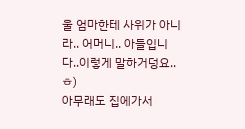울 엄마한테 사위가 아니라.. 어머니.. 아들입니다..이렇게 말하거덩요..ㅎ)
아무래도 집에가서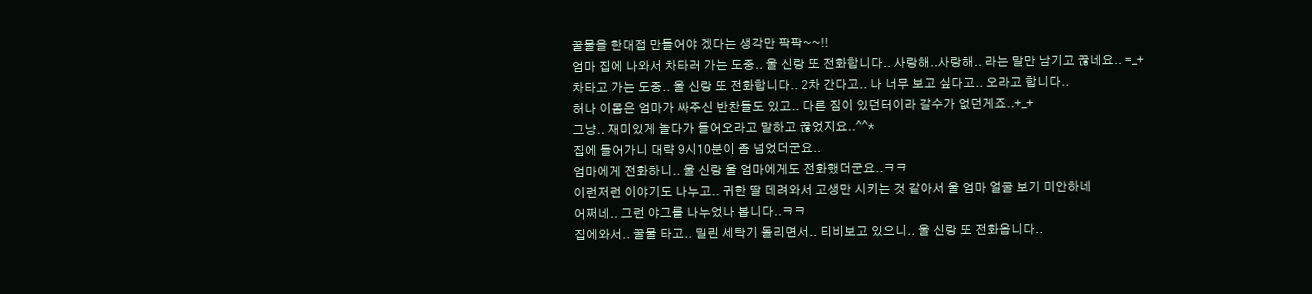꿀물을 한대접 만들어야 겠다는 생각만 팍팍~~!!
엄마 집에 나와서 차타러 가는 도중.. 울 신랑 또 전화합니다.. 사랑해..사랑해.. 라는 말만 남기고 끊네요.. =_+
차타고 가는 도중.. 울 신랑 또 전화합니다.. 2차 간다고.. 나 너무 보고 싶다고.. 오라고 합니다..
허나 이몸은 엄마가 싸주신 반찬들도 있고.. 다른 짐이 있던터이라 갈수가 없던게죠..+_+
그냥.. 재미있게 놀다가 들어오라고 말하고 끊었지요..^^*
집에 들어가니 대략 9시10분이 좀 넘었더군요..
엄마에게 전화하니.. 울 신랑 울 엄마에게도 전화했더군요..ㅋㅋ
이런저런 이야기도 나누고.. 귀한 딸 데려와서 고생만 시키는 것 같아서 울 엄마 얼굴 보기 미안하네
어쩌네.. 그런 야그를 나누었나 봅니다..ㅋㅋ
집에와서.. 꿀물 타고.. 밀린 세탁기 돌리면서.. 티비보고 있으니.. 울 신랑 또 전화옵니다..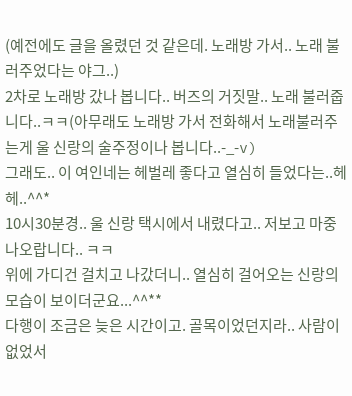(예전에도 글을 올렸던 것 같은데. 노래방 가서.. 노래 불러주었다는 야그..)
2차로 노래방 갔나 봅니다.. 버즈의 거짓말.. 노래 불러줍니다..ㅋㅋ(아무래도 노래방 가서 전화해서 노래불러주는게 울 신랑의 술주정이나 봅니다..-_-v)
그래도.. 이 여인네는 헤벌레 좋다고 열심히 들었다는..헤헤..^^*
10시30분경.. 울 신랑 택시에서 내렸다고.. 저보고 마중나오랍니다.. ㅋㅋ
위에 가디건 걸치고 나갔더니.. 열심히 걸어오는 신랑의 모습이 보이더군요...^^**
다행이 조금은 늦은 시간이고. 골목이었던지라.. 사람이 없었서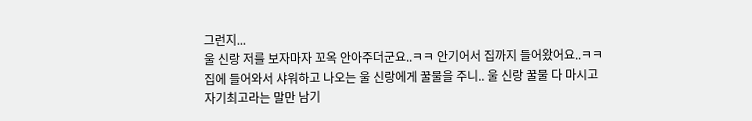그런지...
울 신랑 저를 보자마자 꼬옥 안아주더군요..ㅋㅋ 안기어서 집까지 들어왔어요..ㅋㅋ
집에 들어와서 샤워하고 나오는 울 신랑에게 꿀물을 주니.. 울 신랑 꿀물 다 마시고
자기최고라는 말만 남기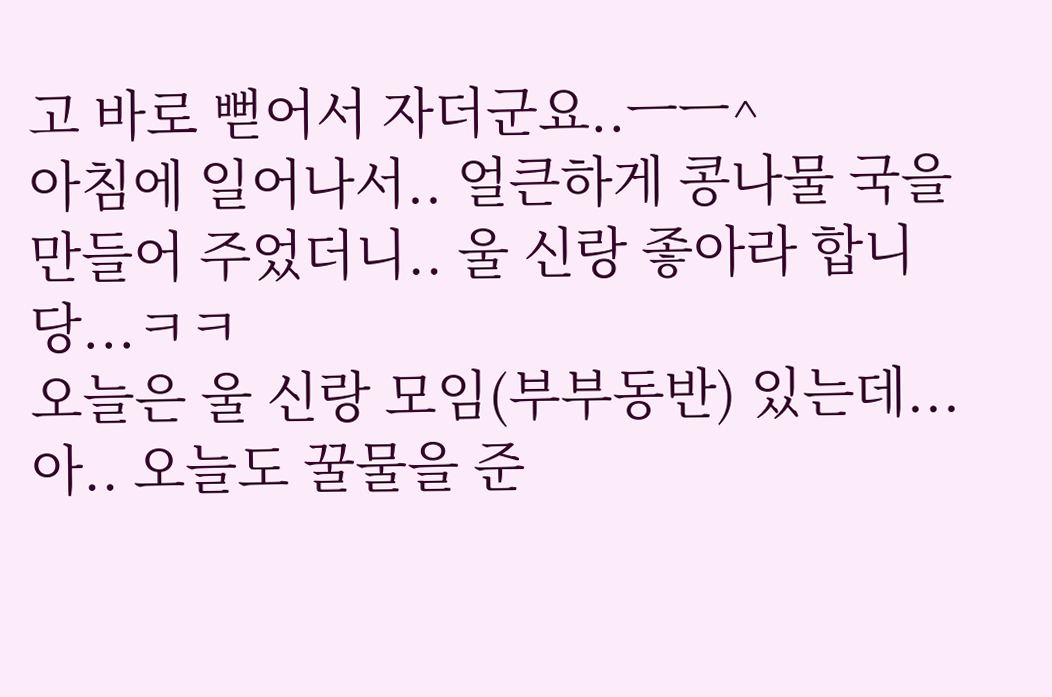고 바로 뻗어서 자더군요..ㅡㅡ^
아침에 일어나서.. 얼큰하게 콩나물 국을 만들어 주었더니.. 울 신랑 좋아라 합니당...ㅋㅋ
오늘은 울 신랑 모임(부부동반) 있는데... 아.. 오늘도 꿀물을 준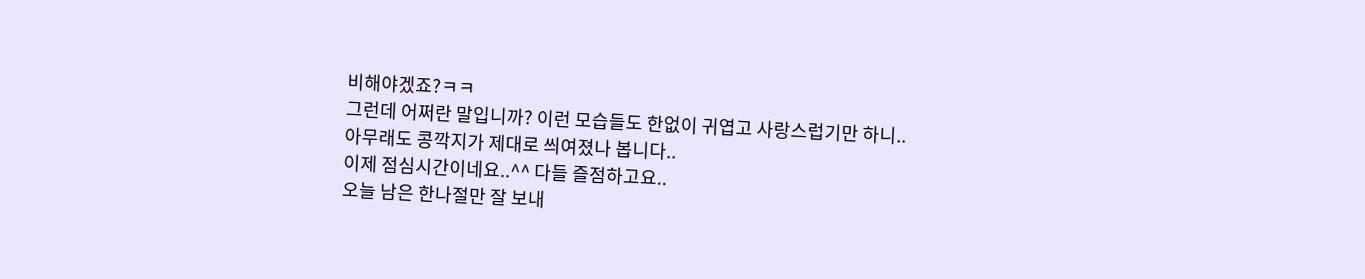비해야겠죠?ㅋㅋ
그런데 어쩌란 말입니까? 이런 모습들도 한없이 귀엽고 사랑스럽기만 하니..
아무래도 콩깍지가 제대로 씌여졌나 봅니다..
이제 점심시간이네요..^^ 다들 즐점하고요..
오늘 남은 한나절만 잘 보내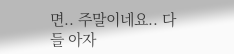면.. 주말이네요.. 다들 아자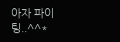아자 파이팅..^^*